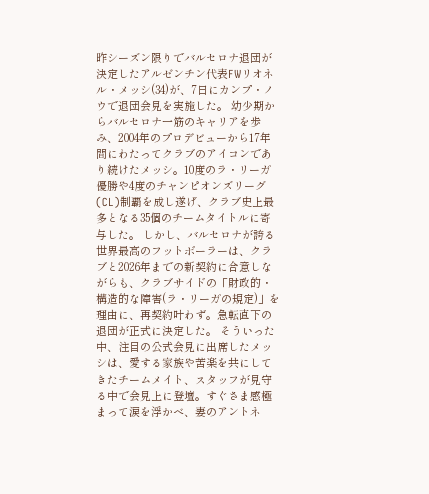昨シーズン限りでバルセロナ退団が決定したアルゼンチン代表FWリオネル・メッシ(34)が、7日にカンプ・ノウで退団会見を実施した。 幼少期からバルセロナ一筋のキャリアを歩み、2004年のプロデビューから17年間にわたってクラブのアイコンであり続けたメッシ。10度のラ・リーガ優勝や4度のチャンピオンズリーグ(CL)制覇を成し遂げ、クラブ史上最多となる35個のチームタイトルに寄与した。 しかし、バルセロナが誇る世界最高のフットボーラーは、クラブと2026年までの新契約に合意しながらも、クラブサイドの「財政的・構造的な障害(ラ・リーガの規定)」を理由に、再契約叶わず。急転直下の退団が正式に決定した。 そういった中、注目の公式会見に出席したメッシは、愛する家族や苦楽を共にしてきたチームメイト、スタッフが見守る中で会見上に登壇。すぐさま感極まって涙を浮かべ、妻のアントネ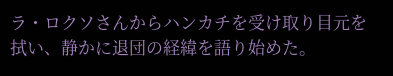ラ・ロクソさんからハンカチを受け取り目元を拭い、静かに退団の経緯を語り始めた。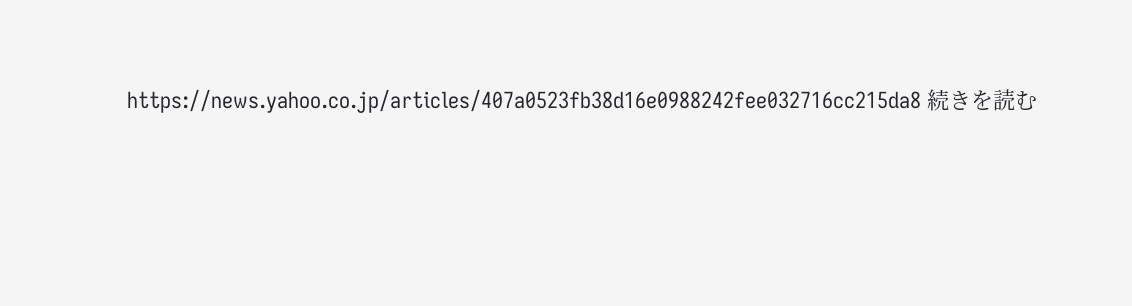https://news.yahoo.co.jp/articles/407a0523fb38d16e0988242fee032716cc215da8 続きを読む